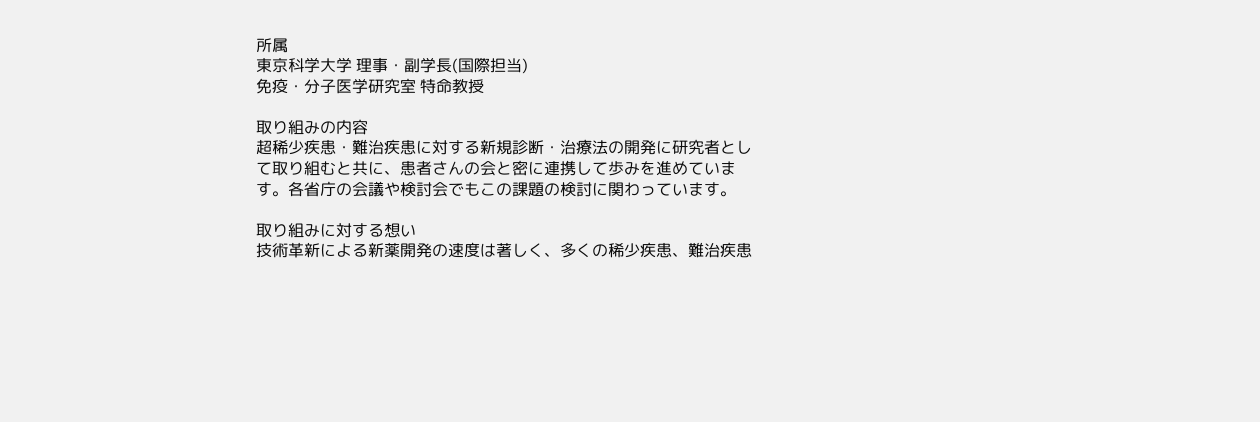所属
東京科学大学 理事・副学長(国際担当)
免疫・分子医学研究室 特命教授

取り組みの内容
超稀少疾患・難治疾患に対する新規診断・治療法の開発に研究者として取り組むと共に、患者さんの会と密に連携して歩みを進めています。各省庁の会議や検討会でもこの課題の検討に関わっています。

取り組みに対する想い
技術革新による新薬開発の速度は著しく、多くの稀少疾患、難治疾患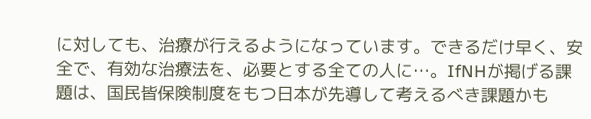に対しても、治療が行えるようになっています。できるだけ早く、安全で、有効な治療法を、必要とする全ての人に…。IfNHが掲げる課題は、国民皆保険制度をもつ日本が先導して考えるべき課題かも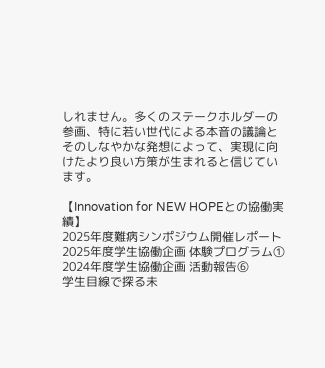しれません。多くのステークホルダーの参画、特に若い世代による本音の議論とそのしなやかな発想によって、実現に向けたより良い方策が生まれると信じています。

【Innovation for NEW HOPEとの協働実績】
2025年度難病シンポジウム開催レポート
2025年度学生協働企画 体験プログラム①
2024年度学生協働企画 活動報告⑥
学生目線で探る未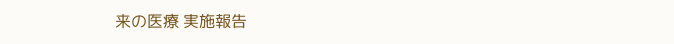来の医療 実施報告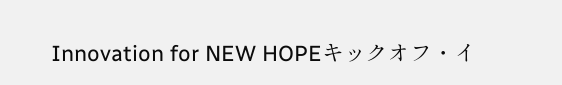Innovation for NEW HOPEキックオフ・イ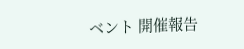ベント 開催報告